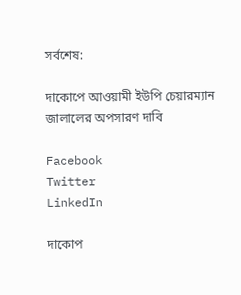সর্বশেষ:

দাকোপে আওয়ামী ইউপি চেয়ারম্যান জালালের অপসারণ দাবি

Facebook
Twitter
LinkedIn

দাকোপ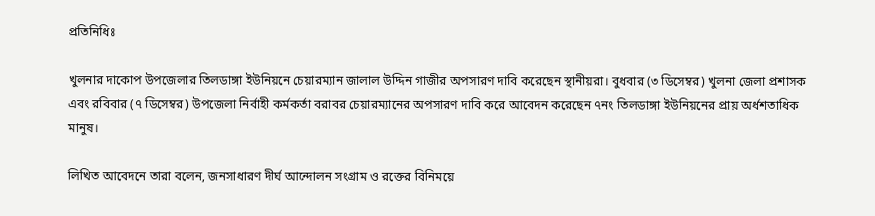প্রতিনিধিঃ

খুলনার দাকোপ উপজেলার তিলডাঙ্গা ইউনিয়নে চেয়ারম্যান জালাল উদ্দিন গাজীর অপসারণ দাবি করেছেন স্থানীয়রা। বুধবার (৩ ডিসেম্বর) খুলনা জেলা প্রশাসক এবং রবিবার (৭ ডিসেম্বর) উপজেলা নির্বাহী কর্মকর্তা বরাবর চেয়ারম্যানের অপসারণ দাবি করে আবেদন করেছেন ৭নং তিলডাঙ্গা ইউনিয়নের প্রায় অর্ধশতাধিক মানুষ।

লিখিত আবেদনে তারা বলেন, জনসাধারণ দীর্ঘ আন্দোলন সংগ্রাম ও রক্তের বিনিময়ে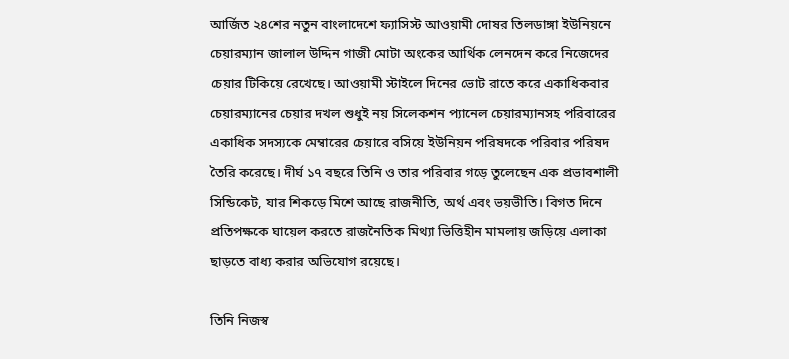আর্জিত ২৪শের নতুন বাংলাদেশে ফ্যাসিস্ট আওয়ামী দোষর তিলডাঙ্গা ইউনিয়নে চেয়ারম্যান জালাল উদ্দিন গাজী মোটা অংকের আর্থিক লেনদেন করে নিজেদের চেয়ার টিকিয়ে রেখেছে। আওয়ামী স্টাইলে দিনের ভোট রাতে করে একাধিকবার চেয়ারম্যানের চেয়ার দখল শুধুই নয় সিলেকশন প্যানেল চেয়ারম্যানসহ পরিবারের একাধিক সদস্যকে মেম্বারের চেয়ারে বসিয়ে ইউনিয়ন পরিষদকে পরিবার পরিষদ তৈরি করেছে। দীর্ঘ ১৭ বছরে তিনি ও তার পরিবার গড়ে তুলেছেন এক প্রভাবশালী সিন্ডিকেট, যার শিকড়ে মিশে আছে রাজনীতি, অর্থ এবং ভয়ভীতি। বিগত দিনে প্রতিপক্ষকে ঘায়েল করতে রাজনৈতিক মিথ্যা ভিত্তিহীন মামলায় জড়িয়ে এলাকা ছাড়তে বাধ্য করার অভিযোগ রয়েছে।

তিনি নিজস্ব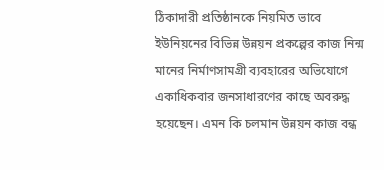ঠিকাদারী প্রতিষ্ঠানকে নিয়মিত ভাবে ইউনিয়নের বিভিন্ন উন্নয়ন প্রকল্পের কাজ নিন্ম মানের নির্মাণসামগ্রী ব্যবহারের অভিযোগে একাধিকবার জনসাধারণের কাছে অবরুদ্ধ হয়েছেন। এমন কি চলমান উন্নয়ন কাজ বন্ধ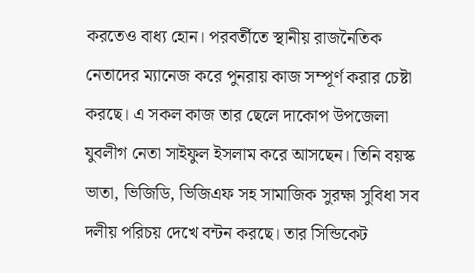করতেও বাধ্য হোন। পরবর্তীতে স্থানীয় রাজনৈতিক নেতাদের ম্যানেজ করে পুনরায় কাজ সম্পূর্ণ করার চেষ্টা করছে। এ সকল কাজ তার ছেলে দাকোপ উপজেলা যুবলীগ নেতা সাইফুল ইসলাম করে আসছেন। তিনি বয়স্ক ভাতা, ভিজিডি, ভিজিএফ সহ সামাজিক সুরক্ষা সুবিধা সব দলীয় পরিচয় দেখে বন্টন করছে। তার সিন্ডিকেট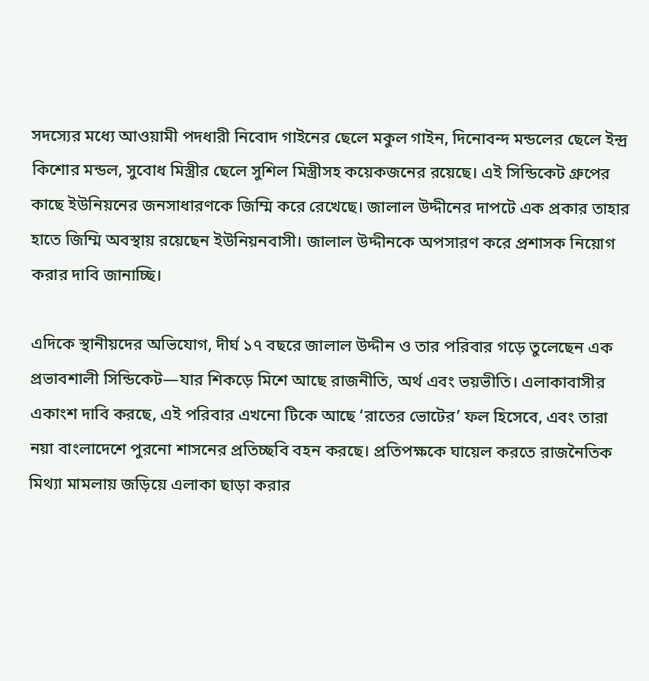সদস্যের মধ্যে আওয়ামী পদধারী নিবোদ গাইনের ছেলে মকুল গাইন, দিনোবন্দ মন্ডলের ছেলে ইন্দ্র কিশোর মন্ডল, সুবোধ মিস্ত্রীর ছেলে সুশিল মিস্ত্রীসহ কয়েকজনের রয়েছে। এই সিন্ডিকেট গ্রুপের কাছে ইউনিয়নের জনসাধারণকে জিম্মি করে রেখেছে। জালাল উদ্দীনের দাপটে এক প্রকার তাহার হাতে জিম্মি অবস্থায় রয়েছেন ইউনিয়নবাসী। জালাল উদ্দীনকে অপসারণ করে প্রশাসক নিয়োগ করার দাবি জানাচ্ছি।

এদিকে স্থানীয়দের অভিযোগ, দীর্ঘ ১৭ বছরে জালাল উদ্দীন ও তার পরিবার গড়ে তুলেছেন এক প্রভাবশালী সিন্ডিকেট—যার শিকড়ে মিশে আছে রাজনীতি, অর্থ এবং ভয়ভীতি। এলাকাবাসীর একাংশ দাবি করছে, এই পরিবার এখনো টিকে আছে ‘রাতের ভোটের’ ফল হিসেবে, এবং তারা নয়া বাংলাদেশে পুরনো শাসনের প্রতিচ্ছবি বহন করছে। প্রতিপক্ষকে ঘায়েল করতে রাজনৈতিক মিথ্যা মামলায় জড়িয়ে এলাকা ছাড়া করার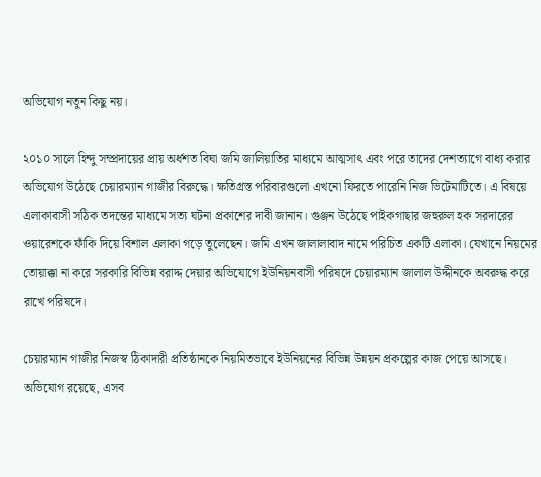অভিযোগ নতুন কিছু নয়।

২০১০ সালে হিন্দু সম্প্রদায়ের প্রায় অর্ধশত বিঘা জমি জালিয়াতির মাধ্যমে আত্মসাৎ এবং পরে তাদের দেশত্যাগে বাধ্য করার অভিযোগ উঠেছে চেয়ারম্যান গাজীর বিরুদ্ধে। ক্ষতিগ্রস্ত পরিবারগুলো এখনো ফিরতে পারেনি নিজ ভিটেমাটিতে। এ বিষয়ে এলাকাবাসী সঠিক তদন্তের মাধ্যমে সত্য ঘটনা প্রকাশের দাবী জানান। গুঞ্জন উঠেছে পাইকগাছার জহুরুল হক সরদারের ওয়ারেশকে ফাঁকি দিয়ে বিশাল এলাকা গড়ে তুলেছেন। জমি এখন জালালাবাদ নামে পরিচিত একটি এলাকা। যেখানে নিয়মের তোয়াক্কা না করে সরকারি বিভিন্ন বরাদ্দ দেয়ার অভিযোগে ইউনিয়নবাসী পরিষদে চেয়ারম্যান জালাল উদ্দীনকে অবরুদ্ধ করে রাখে পরিষদে।

চেয়ারম্যান গাজীর নিজস্ব ঠিকাদারী প্রতিষ্ঠানকে নিয়মিতভাবে ইউনিয়নের বিভিন্ন উন্নয়ন প্রকল্পের কাজ পেয়ে আসছে। অভিযোগ রয়েছে, এসব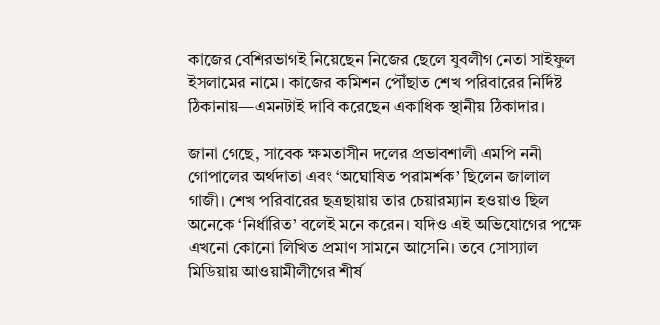কাজের বেশিরভাগই নিয়েছেন নিজের ছেলে যুবলীগ নেতা সাইফুল ইসলামের নামে। কাজের কমিশন পৌঁছাত শেখ পরিবারের নির্দিষ্ট ঠিকানায়—এমনটাই দাবি করেছেন একাধিক স্থানীয় ঠিকাদার।

জানা গেছে, সাবেক ক্ষমতাসীন দলের প্রভাবশালী এমপি ননী গোপালের অর্থদাতা এবং ‘অঘোষিত পরামর্শক’ ছিলেন জালাল গাজী। শেখ পরিবারের ছত্রছায়ায় তার চেয়ারম্যান হওয়াও ছিল অনেকে ‘নির্ধারিত’ বলেই মনে করেন। যদিও এই অভিযোগের পক্ষে এখনো কোনো লিখিত প্রমাণ সামনে আসেনি। তবে সোস্যাল মিডিয়ায় আওয়ামীলীগের শীর্ষ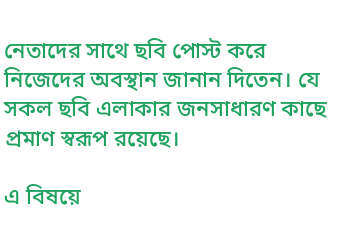নেতাদের সাথে ছবি পোস্ট করে নিজেদের অবস্থান জানান দিতেন। যে সকল ছবি এলাকার জনসাধারণ কাছে প্রমাণ স্বরূপ রয়েছে।

এ বিষয়ে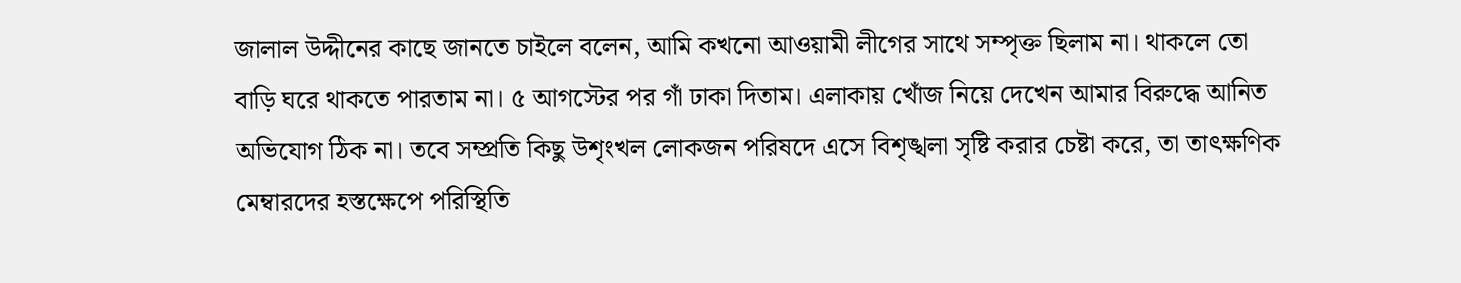জালাল উদ্দীনের কাছে জানতে চাইলে বলেন, আমি কখনো আওয়ামী লীগের সাথে সম্পৃক্ত ছিলাম না। থাকলে তো বাড়ি ঘরে থাকতে পারতাম না। ৫ আগস্টের পর গাঁ ঢাকা দিতাম। এলাকায় খোঁজ নিয়ে দেখেন আমার বিরুদ্ধে আনিত অভিযোগ ঠিক না। তবে সম্প্রতি কিছু উশৃংখল লোকজন পরিষদে এসে বিশৃঙ্খলা সৃষ্টি করার চেষ্টা করে, তা তাৎক্ষণিক মেম্বারদের হস্তক্ষেপে পরিস্থিতি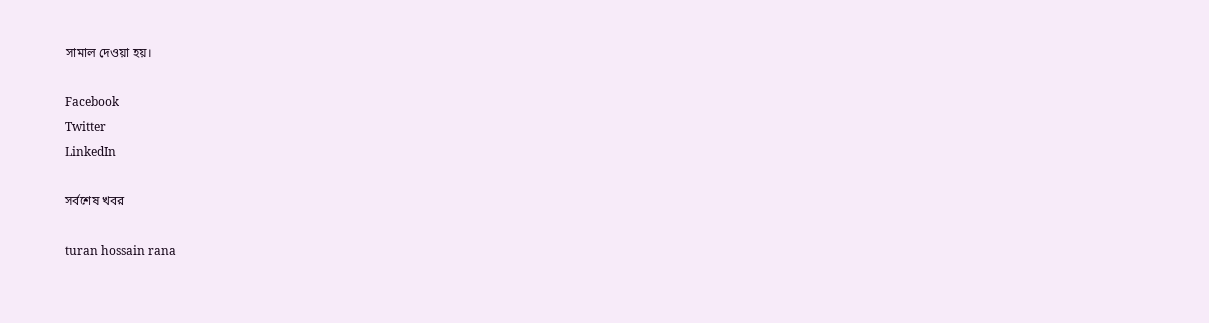সামাল দেওয়া হয়।

Facebook
Twitter
LinkedIn

সর্বশেষ খবর

turan hossain rana